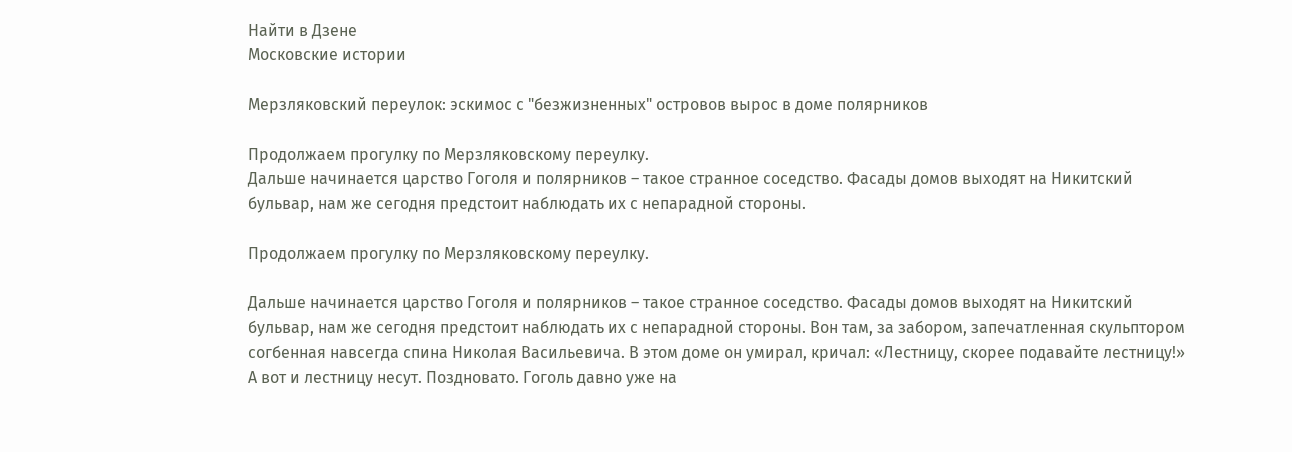Найти в Дзене
Московские истории

Мерзляковский переулок: эскимос с "безжизненных" островов вырос в доме полярников

Продолжаем прогулку по Мерзляковскому переулку.
Дальше начинается царство Гоголя и полярников – такое странное соседство. Фасады домов выходят на Никитский бульвар, нам же сегодня предстоит наблюдать их с непарадной стороны.

Продолжаем прогулку по Мерзляковскому переулку.

Дальше начинается царство Гоголя и полярников – такое странное соседство. Фасады домов выходят на Никитский бульвар, нам же сегодня предстоит наблюдать их с непарадной стороны. Вон там, за забором, запечатленная скульптором согбенная навсегда спина Николая Васильевича. В этом доме он умирал, кричал: «Лестницу, скорее подавайте лестницу!» А вот и лестницу несут. Поздновато. Гоголь давно уже на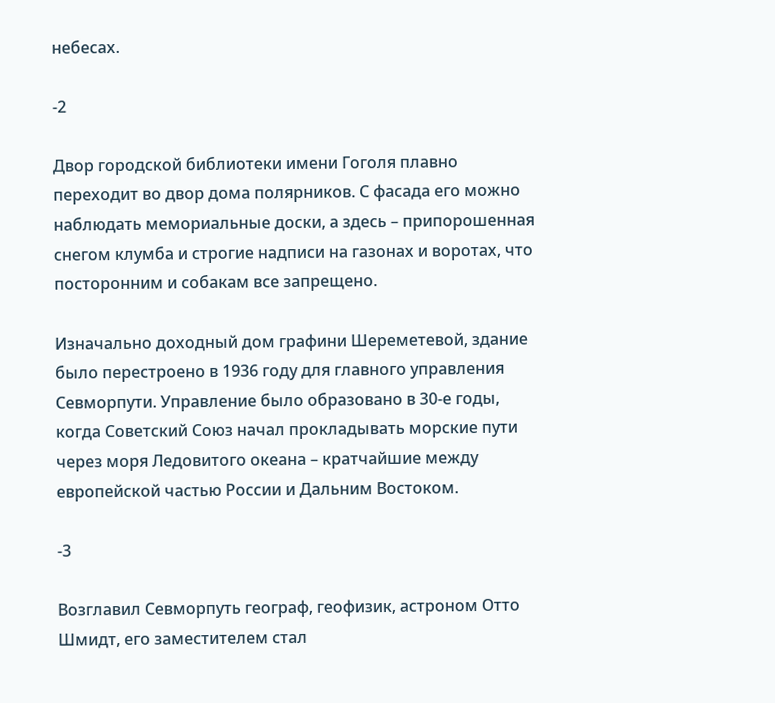небесах.

-2

Двор городской библиотеки имени Гоголя плавно переходит во двор дома полярников. С фасада его можно наблюдать мемориальные доски, а здесь – припорошенная снегом клумба и строгие надписи на газонах и воротах, что посторонним и собакам все запрещено.

Изначально доходный дом графини Шереметевой, здание было перестроено в 1936 году для главного управления Севморпути. Управление было образовано в 30-е годы, когда Советский Союз начал прокладывать морские пути через моря Ледовитого океана – кратчайшие между европейской частью России и Дальним Востоком.

-3

Возглавил Севморпуть географ, геофизик, астроном Отто Шмидт, его заместителем стал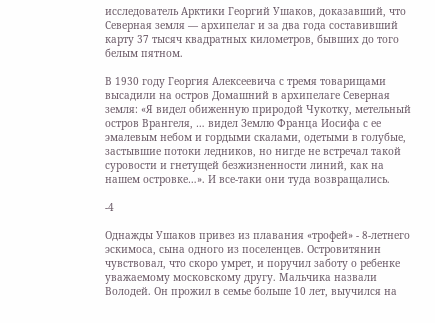исследователь Арктики Георгий Ушаков, доказавший, что Северная земля — архипелаг и за два года составивший карту 37 тысяч квадратных километров, бывших до того белым пятном.

В 1930 году Георгия Алексеевича с тремя товарищами высадили на остров Домашний в архипелаге Северная земля: «Я видел обиженную природой Чукотку, метельный остров Врангеля, … видел Землю Франца Иосифа с ее эмалевым небом и гордыми скалами, одетыми в голубые, застывшие потоки ледников, но нигде не встречал такой суровости и гнетущей безжизненности линий, как на нашем островке…». И все-таки они туда возвращались.

-4

Однажды Ушаков привез из плавания «трофей» - 8-летнего эскимоса, сына одного из поселенцев. Островитянин чувствовал, что скоро умрет, и поручил заботу о ребенке уважаемому московскому другу. Мальчика назвали Володей. Он прожил в семье больше 10 лет, выучился на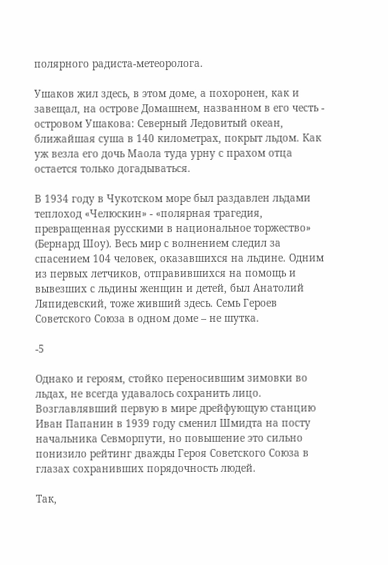полярного радиста-метеоролога.

Ушаков жил здесь, в этом доме, а похоронен, как и завещал, на острове Домашнем, названном в его честь - островом Ушакова: Северный Ледовитый океан, ближайшая суша в 140 километрах, покрыт льдом. Как уж везла его дочь Маола туда урну с прахом отца остается только догадываться.

В 1934 году в Чукотском море был раздавлен льдами теплоход «Челюскин» - «полярная трагедия, превращенная русскими в национальное торжество» (Бернард Шоу). Весь мир с волнением следил за спасением 104 человек, оказавшихся на льдине. Одним из первых летчиков, отправившихся на помощь и вывезших с льдины женщин и детей, был Анатолий Ляпидевский, тоже живший здесь. Семь Героев Советского Союза в одном доме – не шутка.

-5

Однако и героям, стойко переносившим зимовки во льдах, не всегда удавалось сохранить лицо. Возглавлявший первую в мире дрейфующую станцию Иван Папанин в 1939 году сменил Шмидта на посту начальника Севморпути, но повышение это сильно понизило рейтинг дважды Героя Советского Союза в глазах сохранивших порядочность людей.

Так,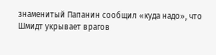знаменитый Папанин сообщил «куда надо», что Шмидт укрывает врагов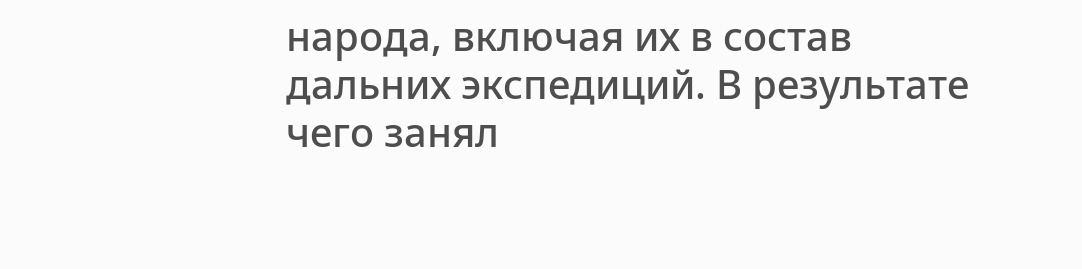народа, включая их в состав дальних экспедиций. В результате чего занял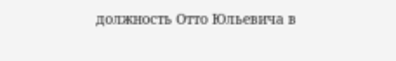должность Отто Юльевича в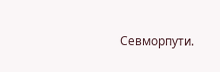Севморпути.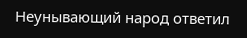Неунывающий народ ответил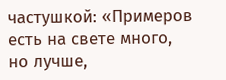частушкой: «Примеров есть на свете много, но лучше,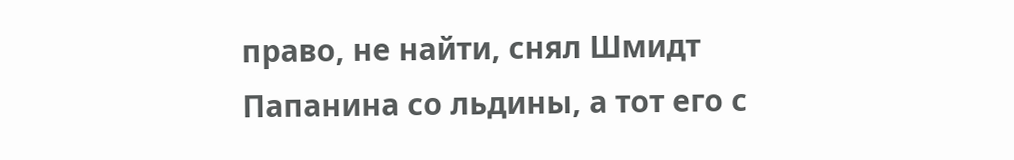право, не найти, снял Шмидт Папанина со льдины, а тот его с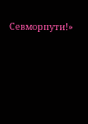Севморпути!»